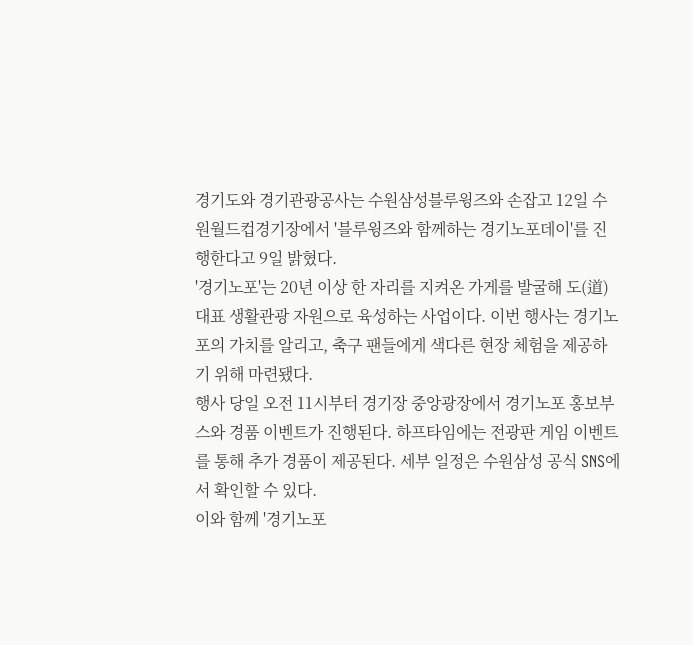경기도와 경기관광공사는 수원삼성블루윙즈와 손잡고 12일 수원월드컵경기장에서 '블루윙즈와 함께하는 경기노포데이'를 진행한다고 9일 밝혔다.
'경기노포'는 20년 이상 한 자리를 지켜온 가게를 발굴해 도(道) 대표 생활관광 자원으로 육성하는 사업이다. 이번 행사는 경기노포의 가치를 알리고, 축구 팬들에게 색다른 현장 체험을 제공하기 위해 마련됐다.
행사 당일 오전 11시부터 경기장 중앙광장에서 경기노포 홍보부스와 경품 이벤트가 진행된다. 하프타임에는 전광판 게임 이벤트를 통해 추가 경품이 제공된다. 세부 일정은 수원삼성 공식 SNS에서 확인할 수 있다.
이와 함께 '경기노포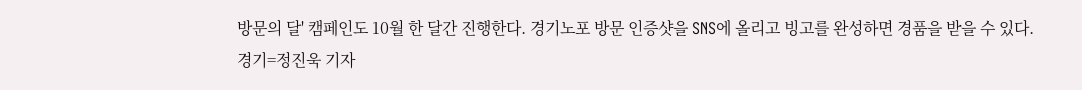방문의 달' 캠페인도 10월 한 달간 진행한다. 경기노포 방문 인증샷을 SNS에 올리고 빙고를 완성하면 경품을 받을 수 있다.
경기=정진욱 기자